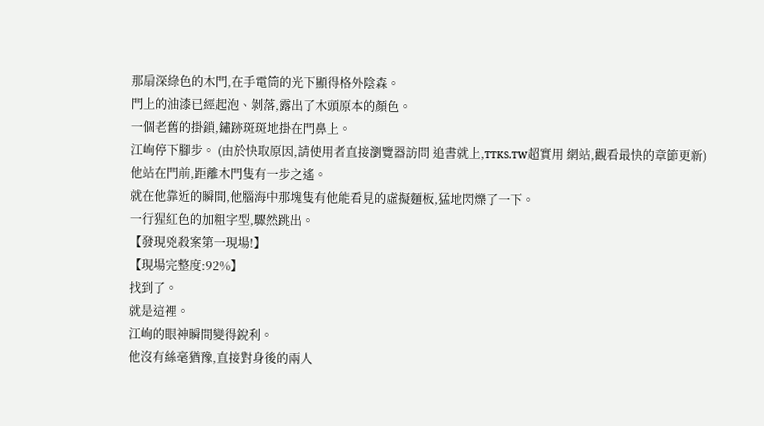那扇深綠色的木門,在手電筒的光下顯得格外陰森。
門上的油漆已經起泡、剝落,露出了木頭原本的顏色。
一個老舊的掛鎖,鏽跡斑斑地掛在門鼻上。
江峋停下腳步。 (由於快取原因,請使用者直接瀏覽器訪問 追書就上,ᴛᴛᴋs.ᴛᴡ超實用 網站,觀看最快的章節更新)
他站在門前,距離木門隻有一步之遙。
就在他靠近的瞬間,他腦海中那塊隻有他能看見的虛擬麵板,猛地閃爍了一下。
一行猩紅色的加粗字型,驟然跳出。
【發現兇殺案第一現場!】
【現場完整度:92%】
找到了。
就是這裡。
江峋的眼神瞬間變得銳利。
他沒有絲毫猶豫,直接對身後的兩人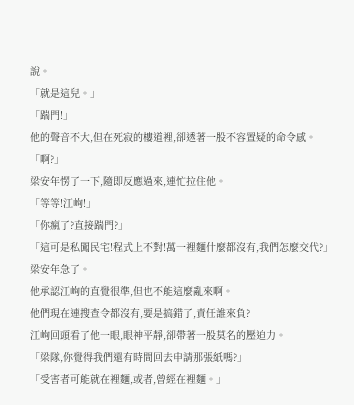說。
「就是這兒。」
「踹門!」
他的聲音不大,但在死寂的樓道裡,卻透著一股不容置疑的命令感。
「啊?」
梁安年愣了一下,隨即反應過來,連忙拉住他。
「等等!江峋!」
「你瘋了?直接踹門?」
「這可是私闖民宅!程式上不對!萬一裡麵什麼都沒有,我們怎麼交代?」
梁安年急了。
他承認江峋的直覺很準,但也不能這麼亂來啊。
他們現在連搜查令都沒有,要是搞錯了,責任誰來負?
江峋回頭看了他一眼,眼神平靜,卻帶著一股莫名的壓迫力。
「梁隊,你覺得我們還有時間回去申請那張紙嗎?」
「受害者可能就在裡麵,或者,曾經在裡麵。」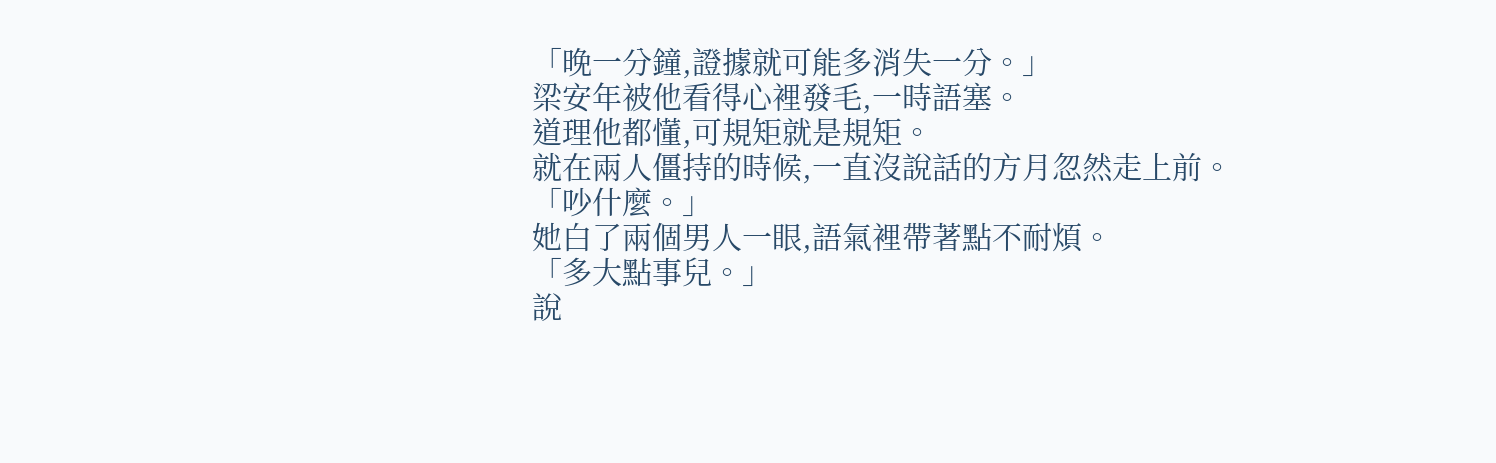「晚一分鐘,證據就可能多消失一分。」
梁安年被他看得心裡發毛,一時語塞。
道理他都懂,可規矩就是規矩。
就在兩人僵持的時候,一直沒說話的方月忽然走上前。
「吵什麼。」
她白了兩個男人一眼,語氣裡帶著點不耐煩。
「多大點事兒。」
說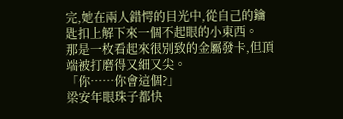完,她在兩人錯愕的目光中,從自己的鑰匙扣上解下來一個不起眼的小東西。
那是一枚看起來很別致的金屬發卡,但頂端被打磨得又細又尖。
「你……你會這個?」
梁安年眼珠子都快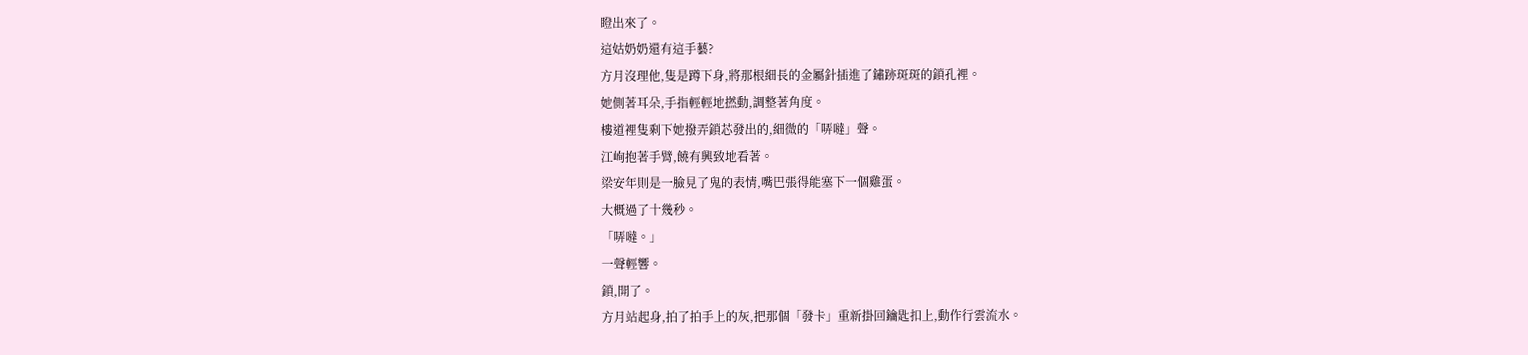瞪出來了。
這姑奶奶還有這手藝?
方月沒理他,隻是蹲下身,將那根細長的金屬針插進了鏽跡斑斑的鎖孔裡。
她側著耳朵,手指輕輕地撚動,調整著角度。
樓道裡隻剩下她撥弄鎖芯發出的,細微的「哢噠」聲。
江峋抱著手臂,饒有興致地看著。
梁安年則是一臉見了鬼的表情,嘴巴張得能塞下一個雞蛋。
大概過了十幾秒。
「哢噠。」
一聲輕響。
鎖,開了。
方月站起身,拍了拍手上的灰,把那個「發卡」重新掛回鑰匙扣上,動作行雲流水。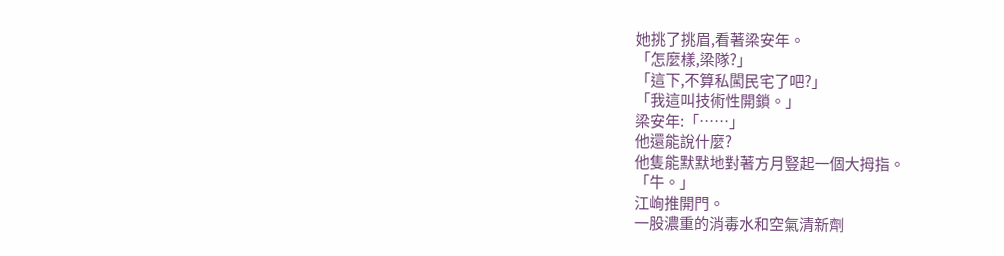她挑了挑眉,看著梁安年。
「怎麼樣,梁隊?」
「這下,不算私闖民宅了吧?」
「我這叫技術性開鎖。」
梁安年:「……」
他還能說什麼?
他隻能默默地對著方月豎起一個大拇指。
「牛。」
江峋推開門。
一股濃重的消毒水和空氣清新劑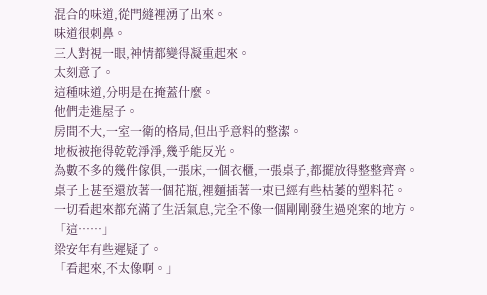混合的味道,從門縫裡湧了出來。
味道很刺鼻。
三人對視一眼,神情都變得凝重起來。
太刻意了。
這種味道,分明是在掩蓋什麼。
他們走進屋子。
房間不大,一室一衛的格局,但出乎意料的整潔。
地板被拖得乾乾淨淨,幾乎能反光。
為數不多的幾件傢俱,一張床,一個衣櫃,一張桌子,都擺放得整整齊齊。
桌子上甚至還放著一個花瓶,裡麵插著一束已經有些枯萎的塑料花。
一切看起來都充滿了生活氣息,完全不像一個剛剛發生過兇案的地方。
「這……」
梁安年有些遲疑了。
「看起來,不太像啊。」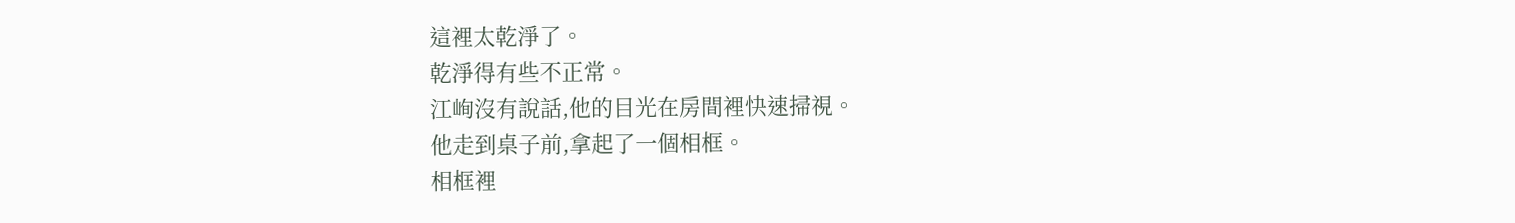這裡太乾淨了。
乾淨得有些不正常。
江峋沒有說話,他的目光在房間裡快速掃視。
他走到桌子前,拿起了一個相框。
相框裡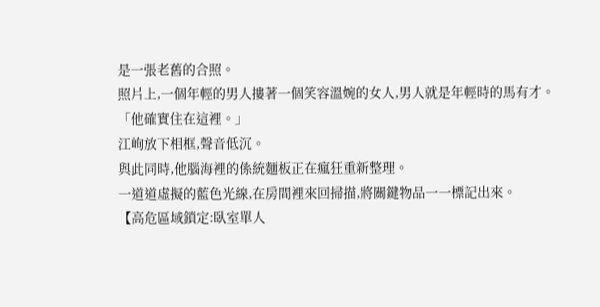是一張老舊的合照。
照片上,一個年輕的男人摟著一個笑容溫婉的女人,男人就是年輕時的馬有才。
「他確實住在這裡。」
江峋放下相框,聲音低沉。
與此同時,他腦海裡的係統麵板正在瘋狂重新整理。
一道道虛擬的藍色光線,在房間裡來回掃描,將關鍵物品一一標記出來。
【高危區域鎖定:臥室單人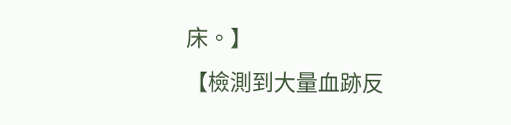床。】
【檢測到大量血跡反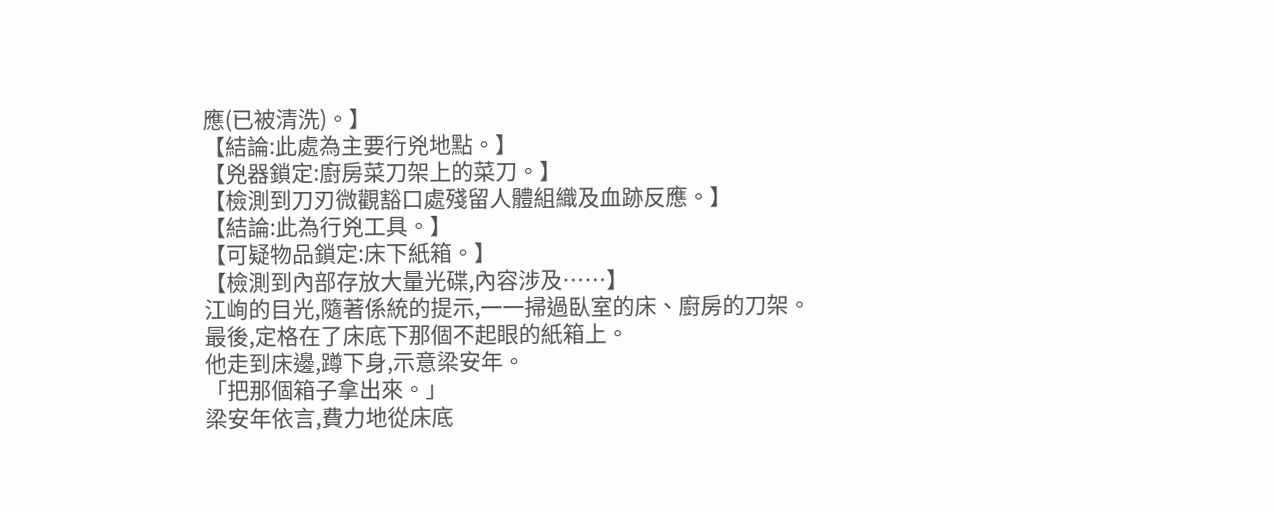應(已被清洗)。】
【結論:此處為主要行兇地點。】
【兇器鎖定:廚房菜刀架上的菜刀。】
【檢測到刀刃微觀豁口處殘留人體組織及血跡反應。】
【結論:此為行兇工具。】
【可疑物品鎖定:床下紙箱。】
【檢測到內部存放大量光碟,內容涉及……】
江峋的目光,隨著係統的提示,一一掃過臥室的床、廚房的刀架。
最後,定格在了床底下那個不起眼的紙箱上。
他走到床邊,蹲下身,示意梁安年。
「把那個箱子拿出來。」
梁安年依言,費力地從床底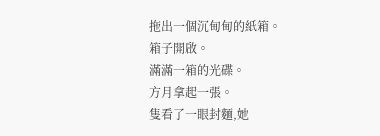拖出一個沉甸甸的紙箱。
箱子開啟。
滿滿一箱的光碟。
方月拿起一張。
隻看了一眼封麵,她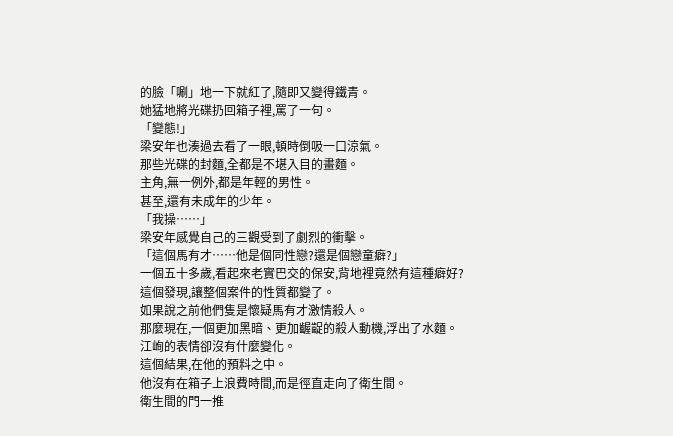的臉「唰」地一下就紅了,隨即又變得鐵青。
她猛地將光碟扔回箱子裡,罵了一句。
「變態!」
梁安年也湊過去看了一眼,頓時倒吸一口涼氣。
那些光碟的封麵,全都是不堪入目的畫麵。
主角,無一例外,都是年輕的男性。
甚至,還有未成年的少年。
「我操……」
梁安年感覺自己的三觀受到了劇烈的衝擊。
「這個馬有才……他是個同性戀?還是個戀童癖?」
一個五十多歲,看起來老實巴交的保安,背地裡竟然有這種癖好?
這個發現,讓整個案件的性質都變了。
如果說之前他們隻是懷疑馬有才激情殺人。
那麼現在,一個更加黑暗、更加齷齪的殺人動機,浮出了水麵。
江峋的表情卻沒有什麼變化。
這個結果,在他的預料之中。
他沒有在箱子上浪費時間,而是徑直走向了衛生間。
衛生間的門一推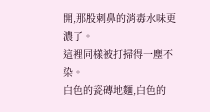開,那股刺鼻的消毒水味更濃了。
這裡同樣被打掃得一塵不染。
白色的瓷磚地麵,白色的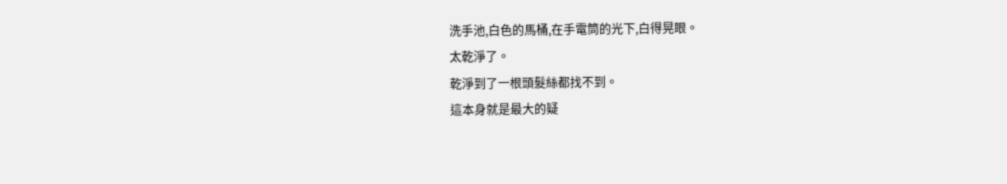洗手池,白色的馬桶,在手電筒的光下,白得晃眼。
太乾淨了。
乾淨到了一根頭髮絲都找不到。
這本身就是最大的疑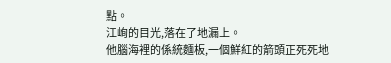點。
江峋的目光,落在了地漏上。
他腦海裡的係統麵板,一個鮮紅的箭頭正死死地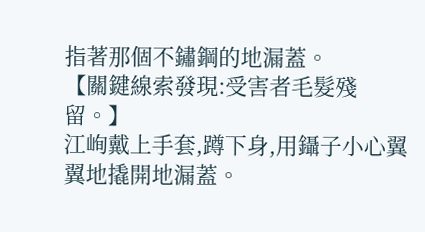指著那個不鏽鋼的地漏蓋。
【關鍵線索發現:受害者毛髮殘留。】
江峋戴上手套,蹲下身,用鑷子小心翼翼地撬開地漏蓋。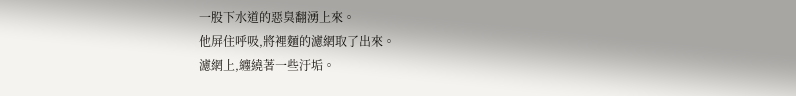一股下水道的惡臭翻湧上來。
他屏住呼吸,將裡麵的濾網取了出來。
濾網上,纏繞著一些汙垢。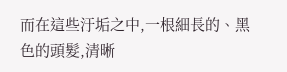而在這些汙垢之中,一根細長的、黑色的頭髮,清晰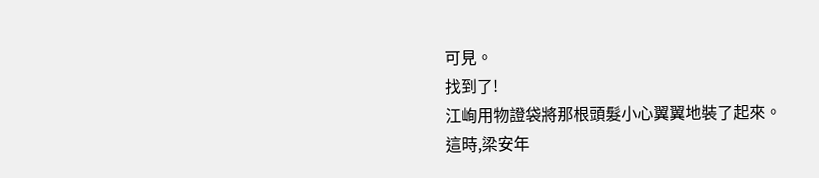可見。
找到了!
江峋用物證袋將那根頭髮小心翼翼地裝了起來。
這時,梁安年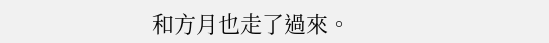和方月也走了過來。